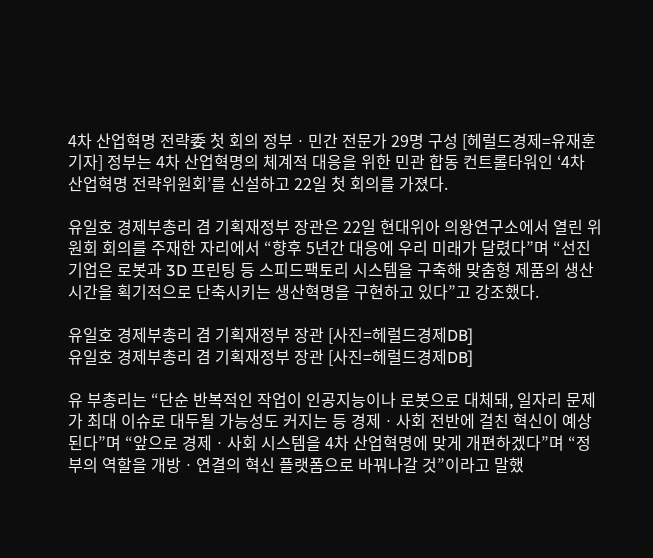4차 산업혁명 전략委 첫 회의 정부ㆍ민간 전문가 29명 구성 [헤럴드경제=유재훈 기자] 정부는 4차 산업혁명의 체계적 대응을 위한 민관 합동 컨트롤타워인 ‘4차 산업혁명 전략위원회’를 신설하고 22일 첫 회의를 가졌다.

유일호 경제부총리 겸 기획재정부 장관은 22일 현대위아 의왕연구소에서 열린 위원회 회의를 주재한 자리에서 “향후 5년간 대응에 우리 미래가 달렸다”며 “선진기업은 로봇과 3D 프린팅 등 스피드팩토리 시스템을 구축해 맞춤형 제품의 생산시간을 획기적으로 단축시키는 생산혁명을 구현하고 있다”고 강조했다.

유일호 경제부총리 겸 기획재정부 장관 [사진=헤럴드경제DB]
유일호 경제부총리 겸 기획재정부 장관 [사진=헤럴드경제DB]

유 부총리는 “단순 반복적인 작업이 인공지능이나 로봇으로 대체돼, 일자리 문제가 최대 이슈로 대두될 가능성도 커지는 등 경제ㆍ사회 전반에 걸친 혁신이 예상된다”며 “앞으로 경제ㆍ사회 시스템을 4차 산업혁명에 맞게 개편하겠다”며 “정부의 역할을 개방ㆍ연결의 혁신 플랫폼으로 바꿔나갈 것”이라고 말했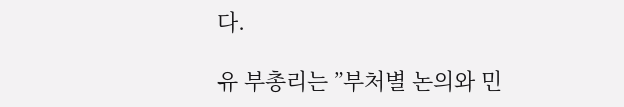다.

유 부총리는 ”부처별 논의와 민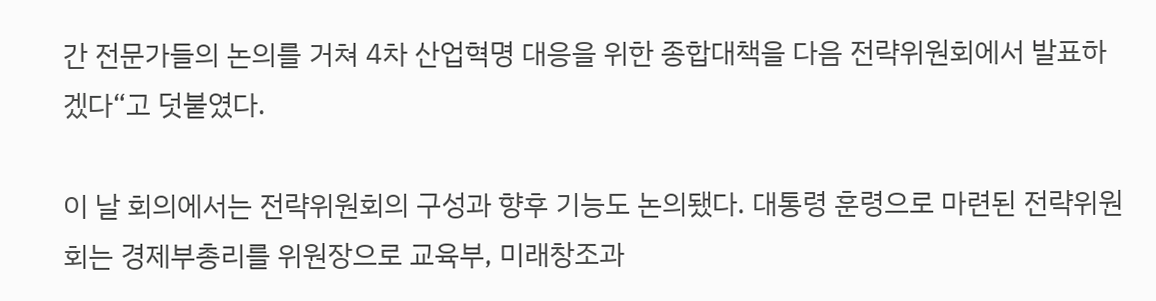간 전문가들의 논의를 거쳐 4차 산업혁명 대응을 위한 종합대책을 다음 전략위원회에서 발표하겠다“고 덧붙였다.

이 날 회의에서는 전략위원회의 구성과 향후 기능도 논의됐다. 대통령 훈령으로 마련된 전략위원회는 경제부총리를 위원장으로 교육부, 미래창조과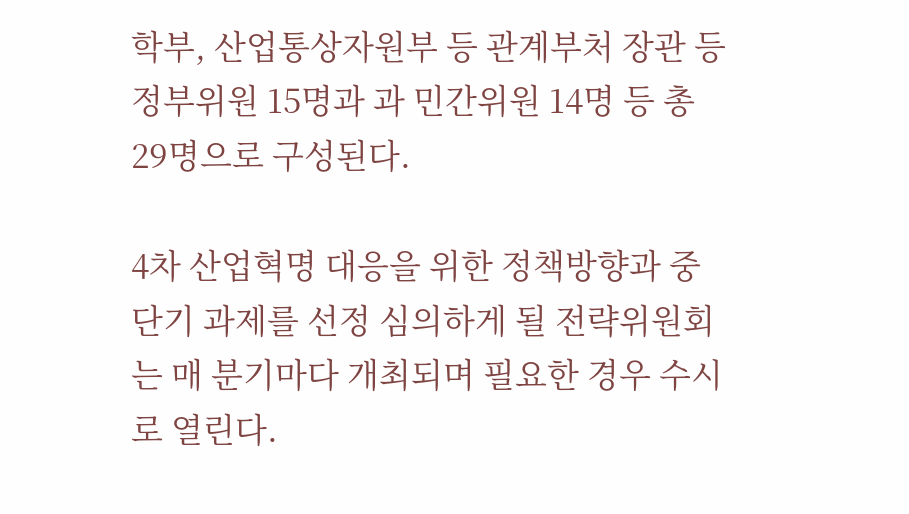학부, 산업통상자원부 등 관계부처 장관 등 정부위원 15명과 과 민간위원 14명 등 총 29명으로 구성된다.

4차 산업혁명 대응을 위한 정책방향과 중단기 과제를 선정 심의하게 될 전략위원회는 매 분기마다 개최되며 필요한 경우 수시로 열린다.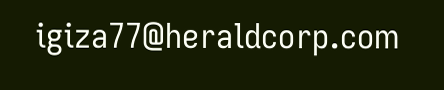igiza77@heraldcorp.com